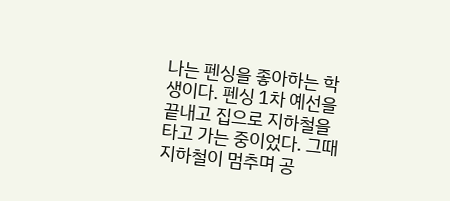나는 펜싱을 좋아하는 학생이다. 펜싱 1차 예선을 끝내고 집으로 지하철을 타고 가는 중이었다. 그때 지하철이 멈추며 공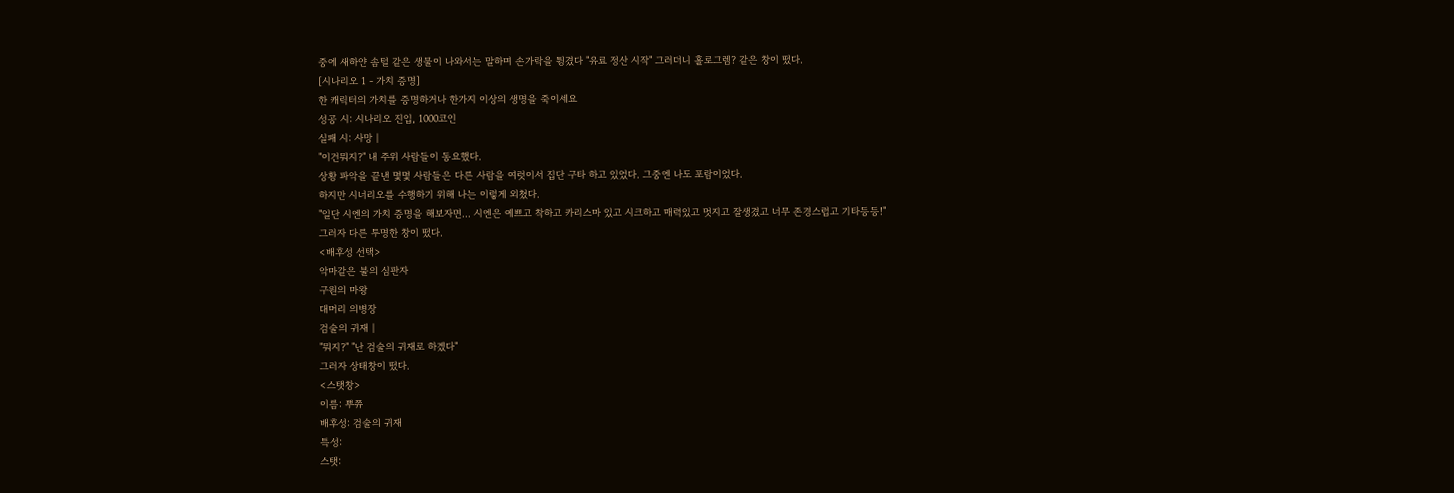중에 새하얀 솜털 같은 생물이 나와서는 말하며 손가락을 튕겼다 "유료 정산 시작" 그러더니 홀로그렘? 같은 창이 떴다.
[시나리오 1 - 가치 증명]
한 캐릭터의 가치를 증명하거나 한가지 이상의 생명을 죽이세요
성공 시: 시나리오 진입, 1000코인
실패 시: 사망 |
"이건뭐지?" 내 주위 사람들이 동요했다.
상황 파악을 끝낸 몇몇 사람들은 다른 사람을 여럿이서 집단 구타 하고 있었다. 그중엔 나도 포람이었다.
하지만 시너리오를 수행하기 위해 나는 이렇게 외쳤다.
"일단 시엔의 가치 증명을 해보자면... 시엔은 예쁘고 착하고 카리스마 있고 시크하고 매력있고 멋지고 잘생겼고 너무 존경스럽고 기타등등!"
그러자 다른 투명한 창이 떴다.
<배후성 선택>
악마같은 불의 심판자
구원의 마왕
대머리 의병장
검술의 귀재 |
"뭐지?" "난 검술의 귀재로 하겠다"
그러자 상태창이 떴다.
<스탯창>
이름: 뿌쮸
배후성: 검술의 귀재
특성:
스탯: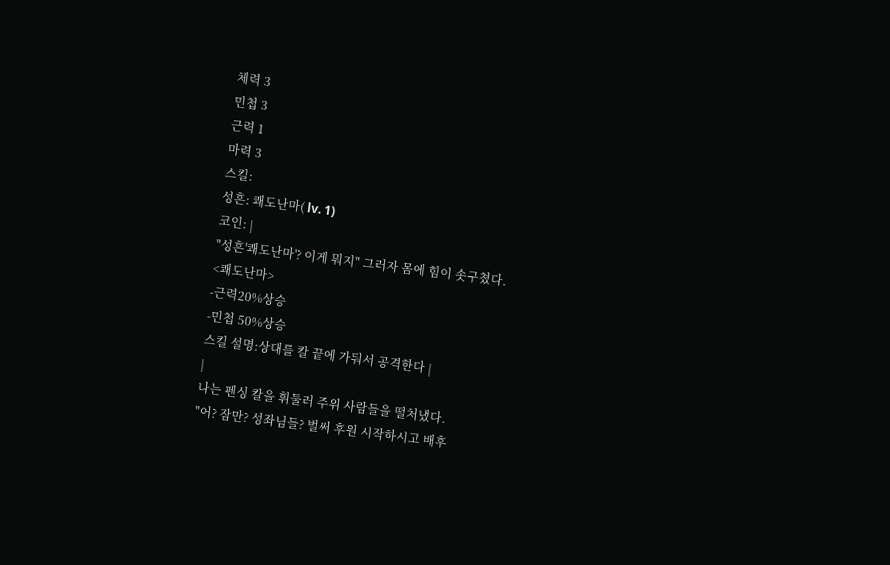체력 3
민첩 3
근력 1
마력 3
스킬:
성흔: 쾌도난마( lv. 1)
코인: |
"성흔'쾌도난마'? 이게 뭐지" 그러자 몸에 힘이 솟구쳤다.
<쾌도난마>
-근력20%상승
-민첩 50%상승
스킬 설명:상대를 칼 끝에 가둬서 공격한다 |
|
나는 펜싱 칼을 휘둘러 주위 사람들을 떨처냈다.
"어? 잠만? 성좌님들? 벌써 후원 시작하시고 배후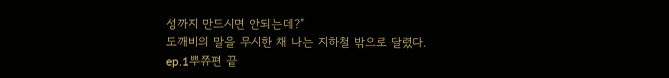성까지 만드시면 안되는데?"
도깨비의 말을 무시한 채 나는 지하철 밖으로 달렸다.
ep.1뿌쮸편 끝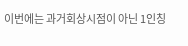이번에는 과거회상시점이 아닌 1인칭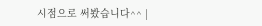시점으로 써봤습니다^^ |